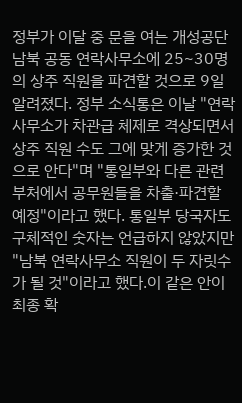정부가 이달 중 문을 여는 개성공단 남북 공동 연락사무소에 25~30명의 상주 직원을 파견할 것으로 9일 알려졌다. 정부 소식통은 이날 "연락사무소가 차관급 체제로 격상되면서 상주 직원 수도 그에 맞게 증가한 것으로 안다"며 "통일부와 다른 관련 부처에서 공무원들을 차출·파견할 예정"이라고 했다. 통일부 당국자도 구체적인 숫자는 언급하지 않았지만 "남북 연락사무소 직원이 두 자릿수가 될 것"이라고 했다.이 같은 안이 최종 확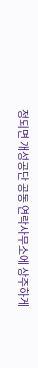정되면 개성공단 공동 연락사무소에 상주하게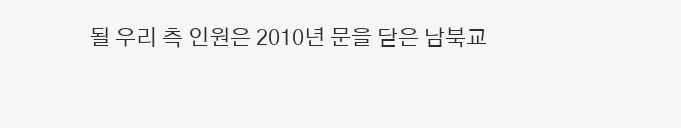될 우리 측 인원은 2010년 문을 닫은 남북교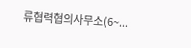류협력협의사무소(6~...